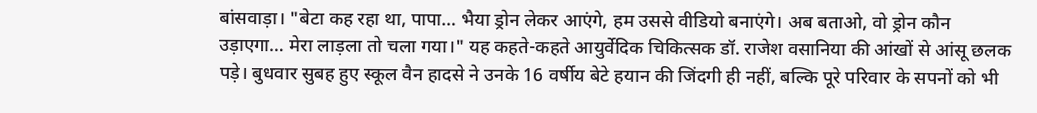बांसवाड़ा। "बेटा कह रहा था, पापा… भैया ड्रोन लेकर आएंगे, हम उससे वीडियो बनाएंगे। अब बताओ, वो ड्रोन कौन उड़ाएगा… मेरा लाड़ला तो चला गया।" यह कहते-कहते आयुर्वेदिक चिकित्सक डॉ. राजेश वसानिया की आंखों से आंसू छलक पड़े। बुधवार सुबह हुए स्कूल वैन हादसे ने उनके 16 वर्षीय बेटे हयान की जिंदगी ही नहीं, बल्कि पूरे परिवार के सपनों को भी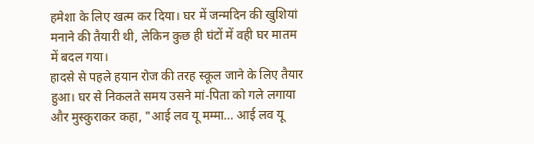हमेशा के लिए खत्म कर दिया। घर में जन्मदिन की खुशियां मनाने की तैयारी थी, लेकिन कुछ ही घंटों में वही घर मातम में बदल गया।
हादसे से पहले हयान रोज की तरह स्कूल जाने के लिए तैयार हुआ। घर से निकलते समय उसने मां-पिता को गले लगाया और मुस्कुराकर कहा, "आई लव यू मम्मा… आई लव यू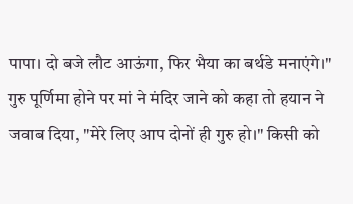पापा। दो बजे लौट आऊंगा, फिर भैया का बर्थडे मनाएंगे।" गुरु पूर्णिमा होने पर मां ने मंदिर जाने को कहा तो हयान ने जवाब दिया, "मेरे लिए आप दोनों ही गुरु हो।" किसी को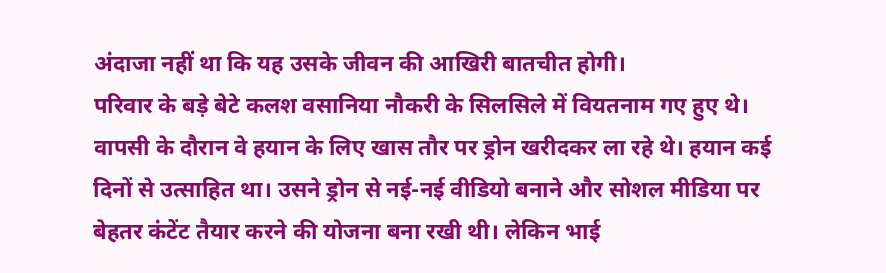अंदाजा नहीं था कि यह उसके जीवन की आखिरी बातचीत होगी।
परिवार के बड़े बेटे कलश वसानिया नौकरी के सिलसिले में वियतनाम गए हुए थे। वापसी के दौरान वे हयान के लिए खास तौर पर ड्रोन खरीदकर ला रहे थे। हयान कई दिनों से उत्साहित था। उसने ड्रोन से नई-नई वीडियो बनाने और सोशल मीडिया पर बेहतर कंटेंट तैयार करने की योजना बना रखी थी। लेकिन भाई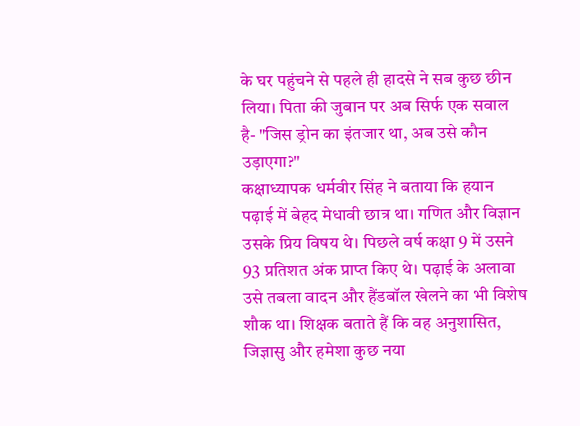के घर पहुंचने से पहले ही हादसे ने सब कुछ छीन लिया। पिता की जुबान पर अब सिर्फ एक सवाल है- "जिस ड्रोन का इंतजार था, अब उसे कौन उड़ाएगा?"
कक्षाध्यापक धर्मवीर सिंह ने बताया कि हयान पढ़ाई में बेहद मेधावी छात्र था। गणित और विज्ञान उसके प्रिय विषय थे। पिछले वर्ष कक्षा 9 में उसने 93 प्रतिशत अंक प्राप्त किए थे। पढ़ाई के अलावा उसे तबला वादन और हैंडबॉल खेलने का भी विशेष शौक था। शिक्षक बताते हैं कि वह अनुशासित, जिज्ञासु और हमेशा कुछ नया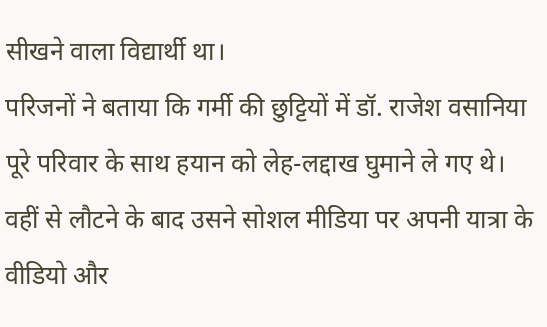सीखने वाला विद्यार्थी था।
परिजनों ने बताया कि गर्मी की छुट्टियों में डॉ. राजेश वसानिया पूरे परिवार के साथ हयान को लेह-लद्दाख घुमाने ले गए थे। वहीं से लौटने के बाद उसने सोशल मीडिया पर अपनी यात्रा के वीडियो और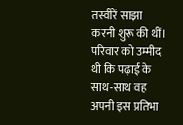तस्वीरें साझा करनी शुरू की थीं। परिवार को उम्मीद थी कि पढ़ाई के साथ-साथ वह अपनी इस प्रतिभा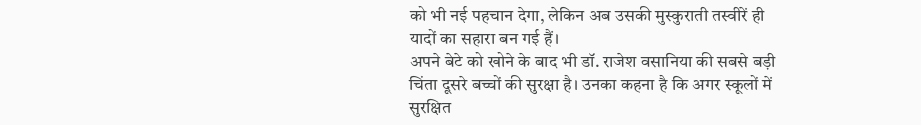को भी नई पहचान देगा, लेकिन अब उसकी मुस्कुराती तस्वीरें ही यादों का सहारा बन गई हैं।
अपने बेटे को खोने के बाद भी डॉ. राजेश वसानिया की सबसे बड़ी चिंता दूसरे बच्चों की सुरक्षा है। उनका कहना है कि अगर स्कूलों में सुरक्षित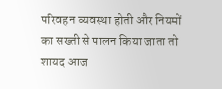परिवहन व्यवस्था होती और नियमों का सख्ती से पालन किया जाता तो शायद आज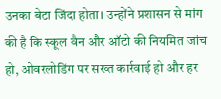उनका बेटा जिंदा होता। उन्होंने प्रशासन से मांग की है कि स्कूल वैन और ऑटो की नियमित जांच हो, ओवरलोडिंग पर सख्त कार्रवाई हो और हर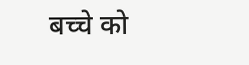बच्चे को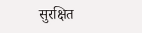सुरक्षित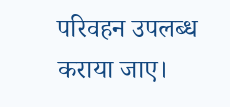परिवहन उपलब्ध कराया जाए।